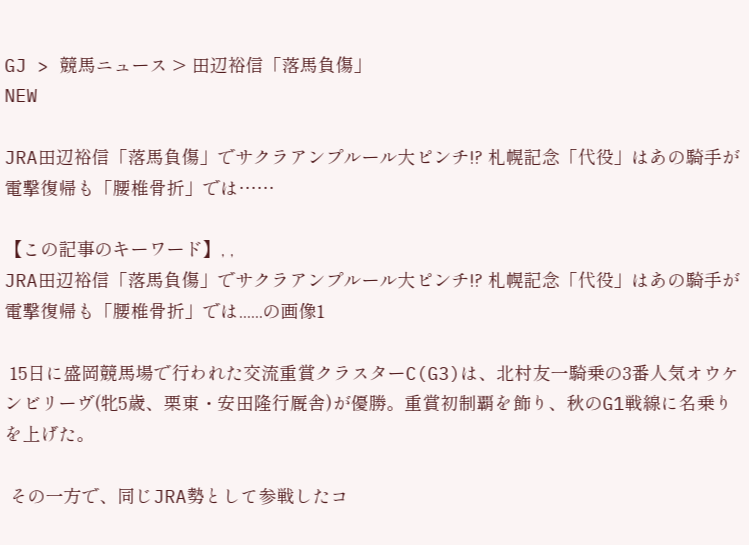GJ > 競馬ニュース > 田辺裕信「落馬負傷」
NEW

JRA田辺裕信「落馬負傷」でサクラアンプルール大ピンチ!? 札幌記念「代役」はあの騎手が電撃復帰も「腰椎骨折」では……

【この記事のキーワード】, ,
JRA田辺裕信「落馬負傷」でサクラアンプルール大ピンチ!? 札幌記念「代役」はあの騎手が電撃復帰も「腰椎骨折」では......の画像1

 15日に盛岡競馬場で行われた交流重賞クラスターC(G3)は、北村友一騎乗の3番人気オウケンビリーヴ(牝5歳、栗東・安田隆行厩舎)が優勝。重賞初制覇を飾り、秋のG1戦線に名乗りを上げた。

 その一方で、同じJRA勢として参戦したコ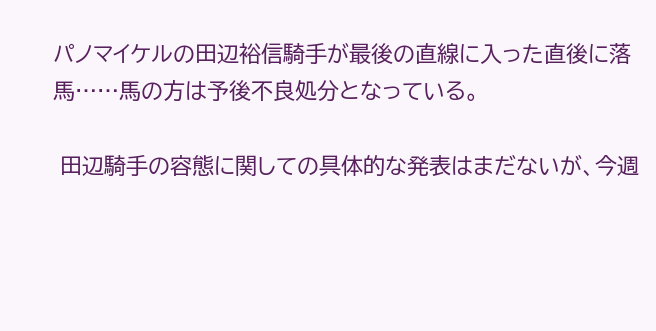パノマイケルの田辺裕信騎手が最後の直線に入った直後に落馬……馬の方は予後不良処分となっている。

 田辺騎手の容態に関しての具体的な発表はまだないが、今週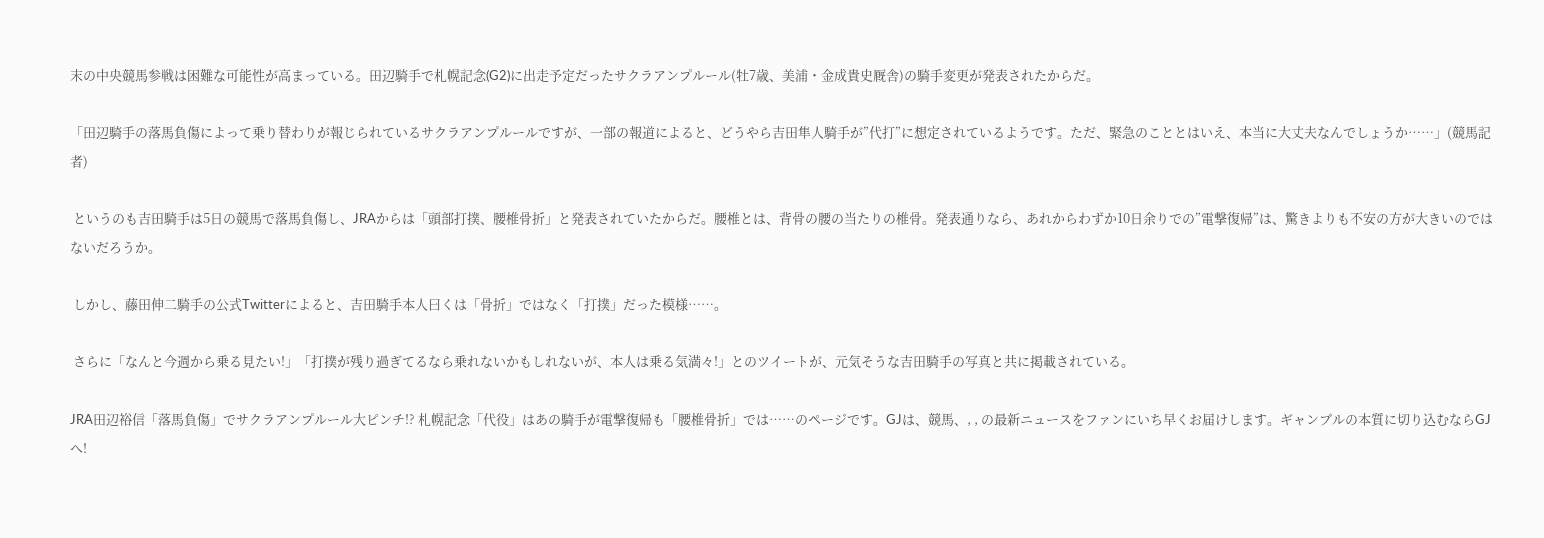末の中央競馬参戦は困難な可能性が高まっている。田辺騎手で札幌記念(G2)に出走予定だったサクラアンプルール(牡7歳、美浦・金成貴史厩舎)の騎手変更が発表されたからだ。

「田辺騎手の落馬負傷によって乗り替わりが報じられているサクラアンプルールですが、一部の報道によると、どうやら吉田隼人騎手が”代打”に想定されているようです。ただ、緊急のこととはいえ、本当に大丈夫なんでしょうか……」(競馬記者)

 というのも吉田騎手は5日の競馬で落馬負傷し、JRAからは「頭部打撲、腰椎骨折」と発表されていたからだ。腰椎とは、背骨の腰の当たりの椎骨。発表通りなら、あれからわずか10日余りでの”電撃復帰”は、驚きよりも不安の方が大きいのではないだろうか。

 しかし、藤田伸二騎手の公式Twitterによると、吉田騎手本人曰くは「骨折」ではなく「打撲」だった模様……。

 さらに「なんと今週から乗る見たい!」「打撲が残り過ぎてるなら乗れないかもしれないが、本人は乗る気満々!」とのツイートが、元気そうな吉田騎手の写真と共に掲載されている。

JRA田辺裕信「落馬負傷」でサクラアンプルール大ピンチ!? 札幌記念「代役」はあの騎手が電撃復帰も「腰椎骨折」では……のページです。GJは、競馬、, , の最新ニュースをファンにいち早くお届けします。ギャンブルの本質に切り込むならGJへ!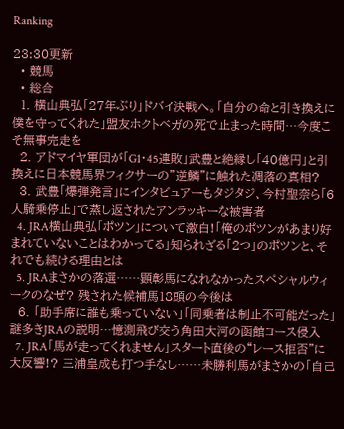Ranking

23:30更新
  • 競馬
  • 総合
  1. 横山典弘「27年ぶり」ドバイ決戦へ。「自分の命と引き換えに僕を守ってくれた」盟友ホクトベガの死で止まった時間…今度こそ無事完走を
  2. アドマイヤ軍団が「G1・45連敗」武豊と絶縁し「40億円」と引換えに日本競馬界フィクサーの”逆鱗”に触れた凋落の真相?
  3. 武豊「爆弾発言」にインタビュアーもタジタジ、今村聖奈ら「6人騎乗停止」で蒸し返されたアンラッキーな被害者
  4. JRA横山典弘「ポツン」について激白!「俺のポツンがあまり好まれていないことはわかってる」知られざる「2つ」のポツンと、それでも続ける理由とは
  5. JRAまさかの落選……顕彰馬になれなかったスペシャルウィークのなぜ? 残された候補馬18頭の今後は
  6. 「助手席に誰も乗っていない」「同乗者は制止不可能だった」謎多きJRAの説明…憶測飛び交う角田大河の函館コース侵入
  7. JRA「馬が走ってくれません」スタート直後の“レース拒否”に大反響!? 三浦皇成も打つ手なし……未勝利馬がまさかの「自己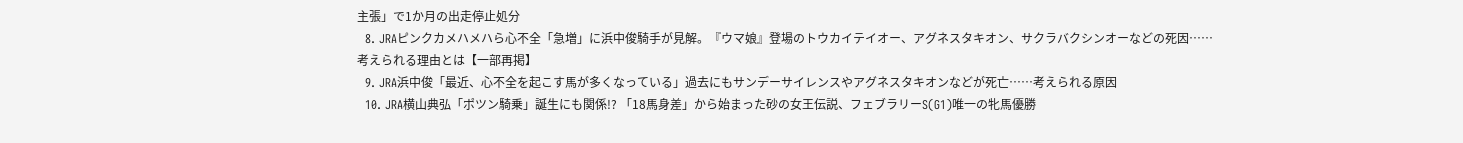主張」で1か月の出走停止処分
  8. JRAピンクカメハメハら心不全「急増」に浜中俊騎手が見解。『ウマ娘』登場のトウカイテイオー、アグネスタキオン、サクラバクシンオーなどの死因……考えられる理由とは【一部再掲】
  9. JRA浜中俊「最近、心不全を起こす馬が多くなっている」過去にもサンデーサイレンスやアグネスタキオンなどが死亡……考えられる原因
  10. JRA横山典弘「ポツン騎乗」誕生にも関係!? 「18馬身差」から始まった砂の女王伝説、フェブラリーS(G1)唯一の牝馬優勝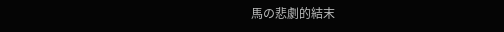馬の悲劇的結末